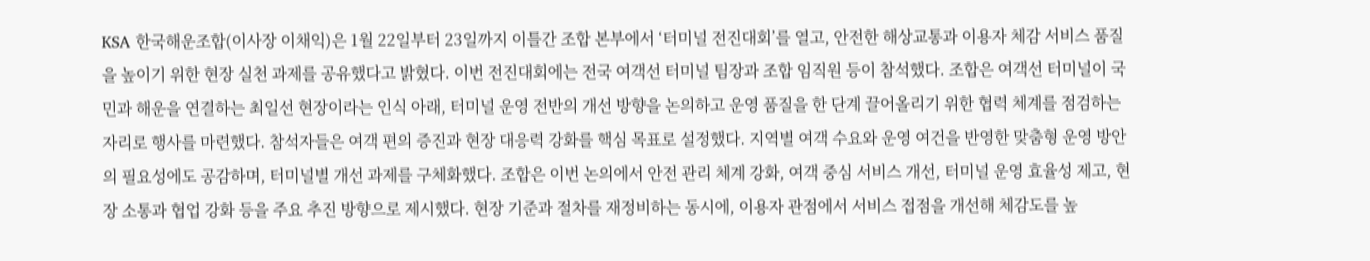KSA 한국해운조합(이사장 이채익)은 1월 22일부터 23일까지 이틀간 조합 본부에서 ‘터미널 전진대회’를 열고, 안전한 해상교통과 이용자 체감 서비스 품질을 높이기 위한 현장 실천 과제를 공유했다고 밝혔다. 이번 전진대회에는 전국 여객선 터미널 팀장과 조합 임직원 등이 참석했다. 조합은 여객선 터미널이 국민과 해운을 연결하는 최일선 현장이라는 인식 아래, 터미널 운영 전반의 개선 방향을 논의하고 운영 품질을 한 단계 끌어올리기 위한 협력 체계를 점검하는 자리로 행사를 마련했다. 참석자들은 여객 편의 증진과 현장 대응력 강화를 핵심 목표로 설정했다. 지역별 여객 수요와 운영 여건을 반영한 맞춤형 운영 방안의 필요성에도 공감하며, 터미널별 개선 과제를 구체화했다. 조합은 이번 논의에서 안전 관리 체계 강화, 여객 중심 서비스 개선, 터미널 운영 효율성 제고, 현장 소통과 협업 강화 등을 주요 추진 방향으로 제시했다. 현장 기준과 절차를 재정비하는 동시에, 이용자 관점에서 서비스 접점을 개선해 체감도를 높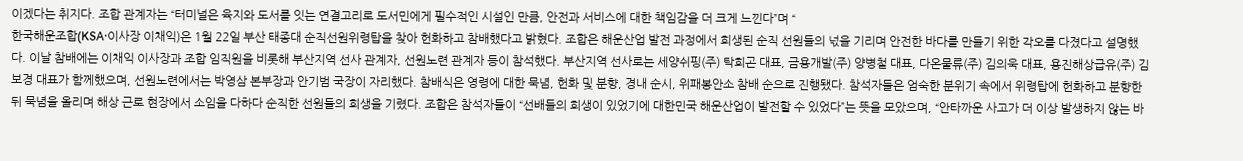이겠다는 취지다. 조합 관계자는 “터미널은 육지와 도서를 잇는 연결고리로 도서민에게 필수적인 시설인 만큼, 안전과 서비스에 대한 책임감을 더 크게 느낀다”며 “
한국해운조합(KSA·이사장 이채익)은 1월 22일 부산 태종대 순직선원위령탑을 찾아 헌화하고 참배했다고 밝혔다. 조합은 해운산업 발전 과정에서 희생된 순직 선원들의 넋을 기리며 안전한 바다를 만들기 위한 각오를 다졌다고 설명했다. 이날 참배에는 이채익 이사장과 조합 임직원을 비롯해 부산지역 선사 관계자, 선원노련 관계자 등이 참석했다. 부산지역 선사로는 세양쉬핑(주) 탁희곤 대표, 금용개발(주) 양병철 대표, 다온물류(주) 김의욱 대표, 용진해상급유(주) 김보경 대표가 함께했으며, 선원노련에서는 박영삼 본부장과 안기범 국장이 자리했다. 참배식은 영령에 대한 묵념, 헌화 및 분향, 경내 순시, 위패봉안소 참배 순으로 진행됐다. 참석자들은 엄숙한 분위기 속에서 위령탑에 헌화하고 분향한 뒤 묵념을 올리며 해상 근로 현장에서 소임을 다하다 순직한 선원들의 희생을 기렸다. 조합은 참석자들이 “선배들의 희생이 있었기에 대한민국 해운산업이 발전할 수 있었다”는 뜻을 모았으며, “안타까운 사고가 더 이상 발생하지 않는 바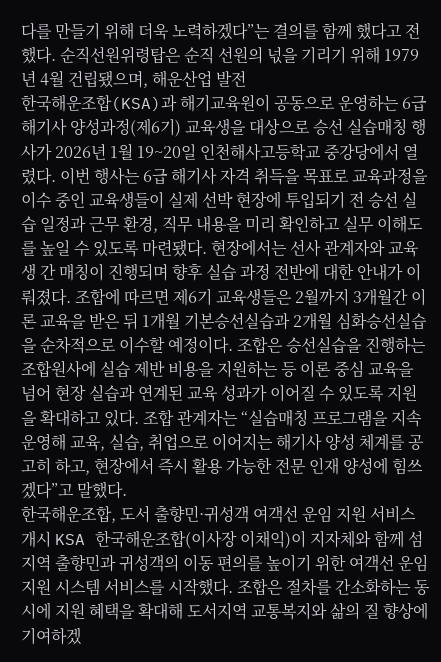다를 만들기 위해 더욱 노력하겠다”는 결의를 함께 했다고 전했다. 순직선원위령탑은 순직 선원의 넋을 기리기 위해 1979년 4월 건립됐으며, 해운산업 발전
한국해운조합(KSA)과 해기교육원이 공동으로 운영하는 6급 해기사 양성과정(제6기) 교육생을 대상으로 승선 실습매칭 행사가 2026년 1월 19~20일 인천해사고등학교 중강당에서 열렸다. 이번 행사는 6급 해기사 자격 취득을 목표로 교육과정을 이수 중인 교육생들이 실제 선박 현장에 투입되기 전 승선 실습 일정과 근무 환경, 직무 내용을 미리 확인하고 실무 이해도를 높일 수 있도록 마련됐다. 현장에서는 선사 관계자와 교육생 간 매칭이 진행되며 향후 실습 과정 전반에 대한 안내가 이뤄졌다. 조합에 따르면 제6기 교육생들은 2월까지 3개월간 이론 교육을 받은 뒤 1개월 기본승선실습과 2개월 심화승선실습을 순차적으로 이수할 예정이다. 조합은 승선실습을 진행하는 조합원사에 실습 제반 비용을 지원하는 등 이론 중심 교육을 넘어 현장 실습과 연계된 교육 성과가 이어질 수 있도록 지원을 확대하고 있다. 조합 관계자는 “실습매칭 프로그램을 지속 운영해 교육, 실습, 취업으로 이어지는 해기사 양성 체계를 공고히 하고, 현장에서 즉시 활용 가능한 전문 인재 양성에 힘쓰겠다”고 말했다.
한국해운조합, 도서 출향민·귀성객 여객선 운임 지원 서비스 개시 KSA 한국해운조합(이사장 이채익)이 지자체와 함께 섬 지역 출향민과 귀성객의 이동 편의를 높이기 위한 여객선 운임 지원 시스템 서비스를 시작했다. 조합은 절차를 간소화하는 동시에 지원 혜택을 확대해 도서지역 교통복지와 삶의 질 향상에 기여하겠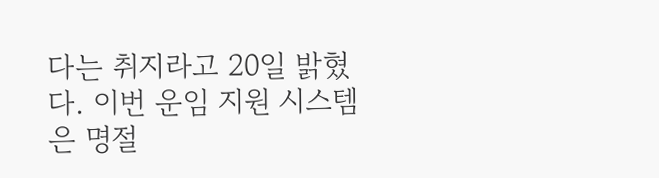다는 취지라고 20일 밝혔다. 이번 운임 지원 시스템은 명절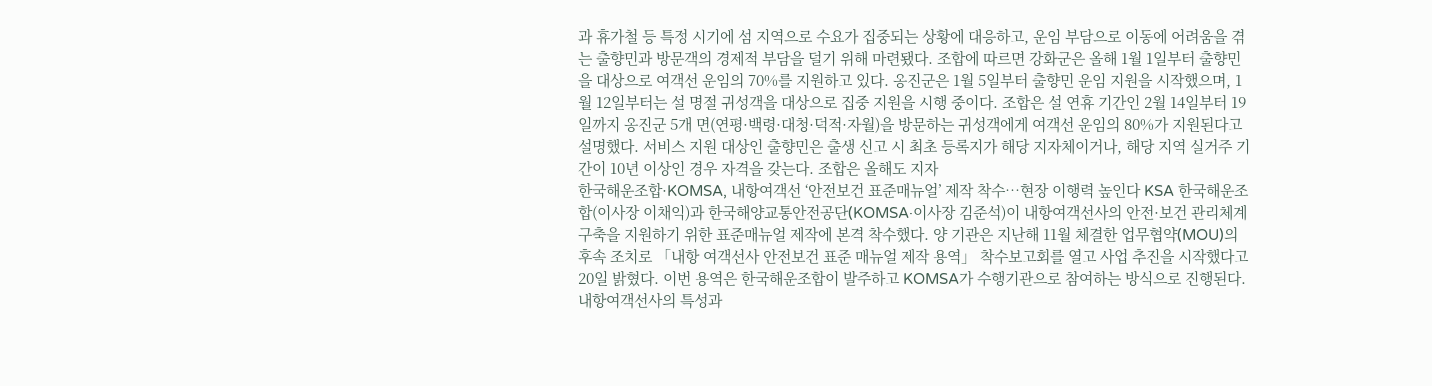과 휴가철 등 특정 시기에 섬 지역으로 수요가 집중되는 상황에 대응하고, 운임 부담으로 이동에 어려움을 겪는 출향민과 방문객의 경제적 부담을 덜기 위해 마련됐다. 조합에 따르면 강화군은 올해 1월 1일부터 출향민을 대상으로 여객선 운임의 70%를 지원하고 있다. 옹진군은 1월 5일부터 출향민 운임 지원을 시작했으며, 1월 12일부터는 설 명절 귀성객을 대상으로 집중 지원을 시행 중이다. 조합은 설 연휴 기간인 2월 14일부터 19일까지 옹진군 5개 면(연평·백령·대청·덕적·자월)을 방문하는 귀성객에게 여객선 운임의 80%가 지원된다고 설명했다. 서비스 지원 대상인 출향민은 출생 신고 시 최초 등록지가 해당 지자체이거나, 해당 지역 실거주 기간이 10년 이상인 경우 자격을 갖는다. 조합은 올해도 지자
한국해운조합·KOMSA, 내항여객선 ‘안전보건 표준매뉴얼’ 제작 착수…현장 이행력 높인다 KSA 한국해운조합(이사장 이채익)과 한국해양교통안전공단(KOMSA·이사장 김준석)이 내항여객선사의 안전·보건 관리체계 구축을 지원하기 위한 표준매뉴얼 제작에 본격 착수했다. 양 기관은 지난해 11월 체결한 업무협약(MOU)의 후속 조치로 「내항 여객선사 안전보건 표준 매뉴얼 제작 용역」 착수보고회를 열고 사업 추진을 시작했다고 20일 밝혔다. 이번 용역은 한국해운조합이 발주하고 KOMSA가 수행기관으로 참여하는 방식으로 진행된다. 내항여객선사의 특성과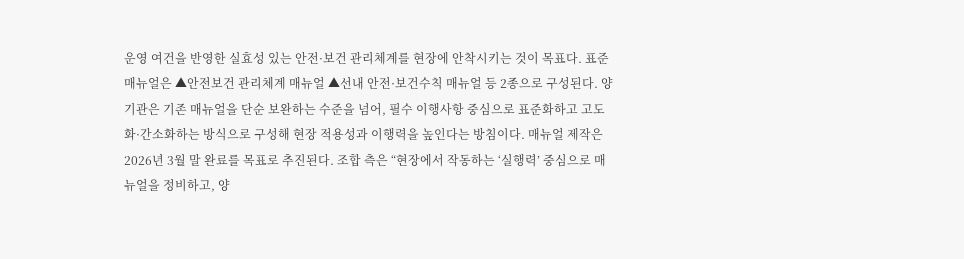운영 여건을 반영한 실효성 있는 안전·보건 관리체계를 현장에 안착시키는 것이 목표다. 표준매뉴얼은 ▲안전보건 관리체계 매뉴얼 ▲선내 안전·보건수칙 매뉴얼 등 2종으로 구성된다. 양 기관은 기존 매뉴얼을 단순 보완하는 수준을 넘어, 필수 이행사항 중심으로 표준화하고 고도화·간소화하는 방식으로 구성해 현장 적용성과 이행력을 높인다는 방침이다. 매뉴얼 제작은 2026년 3월 말 완료를 목표로 추진된다. 조합 측은 “현장에서 작동하는 ‘실행력’ 중심으로 매뉴얼을 정비하고, 양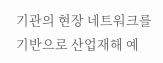기관의 현장 네트워크를 기반으로 산업재해 예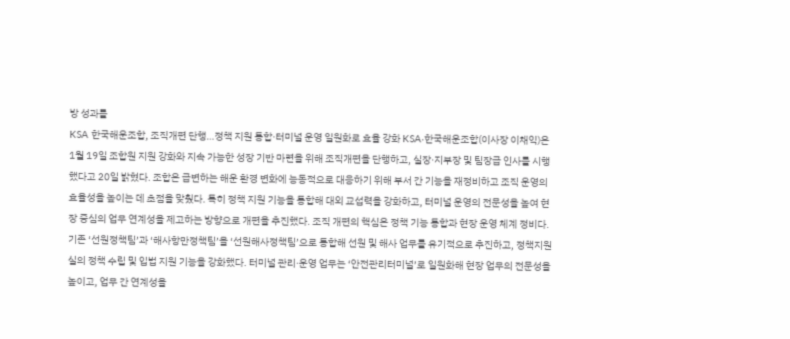방 성과를
KSA 한국해운조합, 조직개편 단행…정책 지원 통합·터미널 운영 일원화로 효율 강화 KSA·한국해운조합(이사장 이채익)은 1월 19일 조합원 지원 강화와 지속 가능한 성장 기반 마련을 위해 조직개편을 단행하고, 실장·지부장 및 팀장급 인사를 시행했다고 20일 밝혔다. 조합은 급변하는 해운 환경 변화에 능동적으로 대응하기 위해 부서 간 기능을 재정비하고 조직 운영의 효율성을 높이는 데 초점을 맞췄다. 특히 정책 지원 기능을 통합해 대외 교섭력을 강화하고, 터미널 운영의 전문성을 높여 현장 중심의 업무 연계성을 제고하는 방향으로 개편을 추진했다. 조직 개편의 핵심은 정책 기능 통합과 현장 운영 체계 정비다. 기존 ‘선원정책팀’과 ‘해사항만정책팀’을 ‘선원해사정책팀’으로 통합해 선원 및 해사 업무를 유기적으로 추진하고, 정책지원실의 정책 수립 및 입법 지원 기능을 강화했다. 터미널 관리·운영 업무는 ‘안전관리터미널’로 일원화해 현장 업무의 전문성을 높이고, 업무 간 연계성을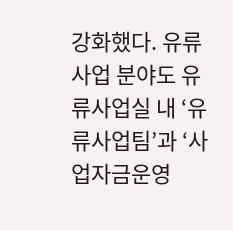강화했다. 유류 사업 분야도 유류사업실 내 ‘유류사업팀’과 ‘사업자금운영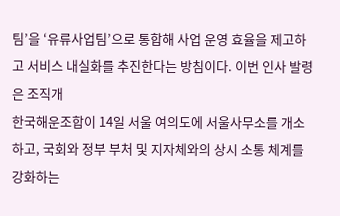팀’을 ‘유류사업팀’으로 통합해 사업 운영 효율을 제고하고 서비스 내실화를 추진한다는 방침이다. 이번 인사 발령은 조직개
한국해운조합이 14일 서울 여의도에 서울사무소를 개소하고, 국회와 정부 부처 및 지자체와의 상시 소통 체계를 강화하는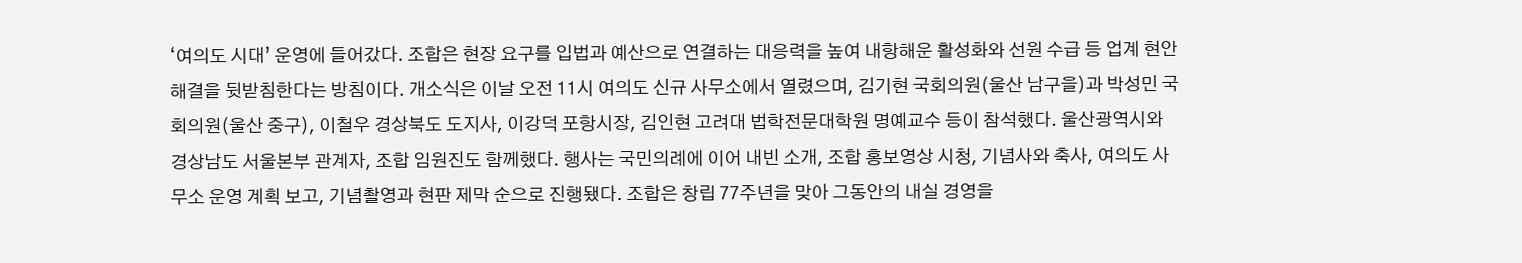‘여의도 시대’ 운영에 들어갔다. 조합은 현장 요구를 입법과 예산으로 연결하는 대응력을 높여 내항해운 활성화와 선원 수급 등 업계 현안 해결을 뒷받침한다는 방침이다. 개소식은 이날 오전 11시 여의도 신규 사무소에서 열렸으며, 김기현 국회의원(울산 남구을)과 박성민 국회의원(울산 중구), 이철우 경상북도 도지사, 이강덕 포항시장, 김인현 고려대 법학전문대학원 명예교수 등이 참석했다. 울산광역시와 경상남도 서울본부 관계자, 조합 임원진도 함께했다. 행사는 국민의례에 이어 내빈 소개, 조합 홍보영상 시청, 기념사와 축사, 여의도 사무소 운영 계획 보고, 기념촬영과 현판 제막 순으로 진행됐다. 조합은 창립 77주년을 맞아 그동안의 내실 경영을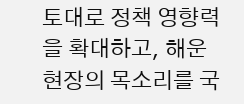토대로 정책 영향력을 확대하고, 해운 현장의 목소리를 국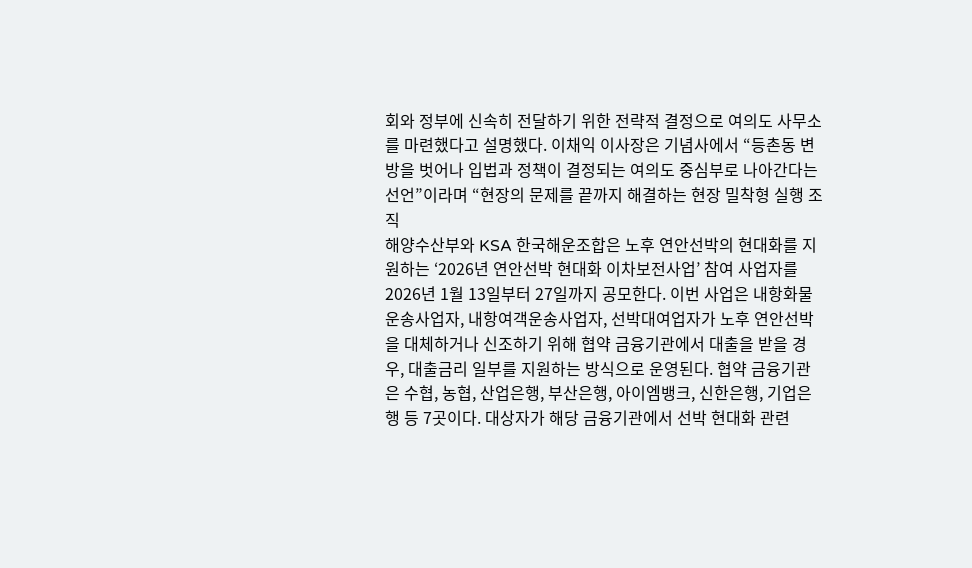회와 정부에 신속히 전달하기 위한 전략적 결정으로 여의도 사무소를 마련했다고 설명했다. 이채익 이사장은 기념사에서 “등촌동 변방을 벗어나 입법과 정책이 결정되는 여의도 중심부로 나아간다는 선언”이라며 “현장의 문제를 끝까지 해결하는 현장 밀착형 실행 조직
해양수산부와 KSA 한국해운조합은 노후 연안선박의 현대화를 지원하는 ‘2026년 연안선박 현대화 이차보전사업’ 참여 사업자를 2026년 1월 13일부터 27일까지 공모한다. 이번 사업은 내항화물운송사업자, 내항여객운송사업자, 선박대여업자가 노후 연안선박을 대체하거나 신조하기 위해 협약 금융기관에서 대출을 받을 경우, 대출금리 일부를 지원하는 방식으로 운영된다. 협약 금융기관은 수협, 농협, 산업은행, 부산은행, 아이엠뱅크, 신한은행, 기업은행 등 7곳이다. 대상자가 해당 금융기관에서 선박 현대화 관련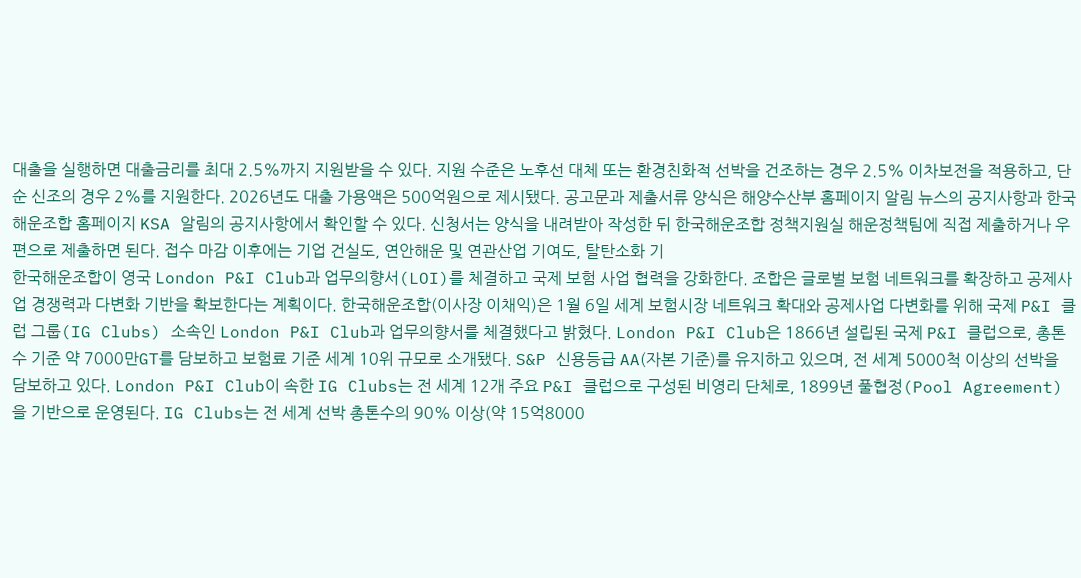대출을 실행하면 대출금리를 최대 2.5%까지 지원받을 수 있다. 지원 수준은 노후선 대체 또는 환경친화적 선박을 건조하는 경우 2.5% 이차보전을 적용하고, 단순 신조의 경우 2%를 지원한다. 2026년도 대출 가용액은 500억원으로 제시됐다. 공고문과 제출서류 양식은 해양수산부 홈페이지 알림 뉴스의 공지사항과 한국해운조합 홈페이지 KSA 알림의 공지사항에서 확인할 수 있다. 신청서는 양식을 내려받아 작성한 뒤 한국해운조합 정책지원실 해운정책팀에 직접 제출하거나 우편으로 제출하면 된다. 접수 마감 이후에는 기업 건실도, 연안해운 및 연관산업 기여도, 탈탄소화 기
한국해운조합이 영국 London P&I Club과 업무의향서(LOI)를 체결하고 국제 보험 사업 협력을 강화한다. 조합은 글로벌 보험 네트워크를 확장하고 공제사업 경쟁력과 다변화 기반을 확보한다는 계획이다. 한국해운조합(이사장 이채익)은 1월 6일 세계 보험시장 네트워크 확대와 공제사업 다변화를 위해 국제 P&I 클럽 그룹(IG Clubs) 소속인 London P&I Club과 업무의향서를 체결했다고 밝혔다. London P&I Club은 1866년 설립된 국제 P&I 클럽으로, 총톤수 기준 약 7000만GT를 담보하고 보험료 기준 세계 10위 규모로 소개됐다. S&P 신용등급 AA(자본 기준)를 유지하고 있으며, 전 세계 5000척 이상의 선박을 담보하고 있다. London P&I Club이 속한 IG Clubs는 전 세계 12개 주요 P&I 클럽으로 구성된 비영리 단체로, 1899년 풀협정(Pool Agreement)을 기반으로 운영된다. IG Clubs는 전 세계 선박 총톤수의 90% 이상(약 15억8000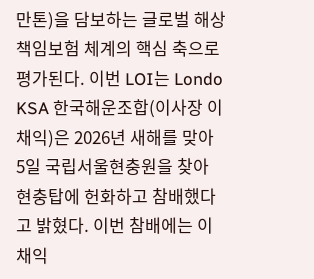만톤)을 담보하는 글로벌 해상책임보험 체계의 핵심 축으로 평가된다. 이번 LOI는 Londo
KSA 한국해운조합(이사장 이채익)은 2026년 새해를 맞아 5일 국립서울현충원을 찾아 현충탑에 헌화하고 참배했다고 밝혔다. 이번 참배에는 이채익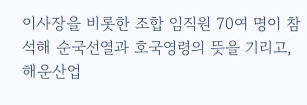이사장을 비롯한 조합 임직원 70여 명이 참석해 순국선열과 호국영령의 뜻을 기리고, 해운산업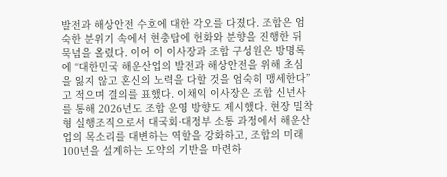발전과 해상안전 수호에 대한 각오를 다졌다. 조합은 엄숙한 분위기 속에서 현충탑에 헌화와 분향을 진행한 뒤 묵념을 올렸다. 이어 이 이사장과 조합 구성원은 방명록에 “대한민국 해운산업의 발전과 해상안전을 위해 초심을 잃지 않고 혼신의 노력을 다할 것을 엄숙히 맹세한다”고 적으며 결의를 표했다. 이채익 이사장은 조합 신년사를 통해 2026년도 조합 운영 방향도 제시했다. 현장 밀착형 실행조직으로서 대국회·대정부 소통 과정에서 해운산업의 목소리를 대변하는 역할을 강화하고, 조합의 미래 100년을 설계하는 도약의 기반을 마련하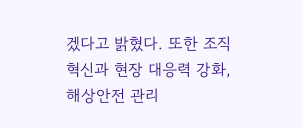겠다고 밝혔다. 또한 조직 혁신과 현장 대응력 강화, 해상안전 관리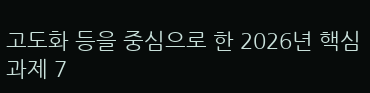고도화 등을 중심으로 한 2026년 핵심 과제 7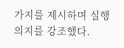가지를 제시하며 실행 의지를 강조했다.